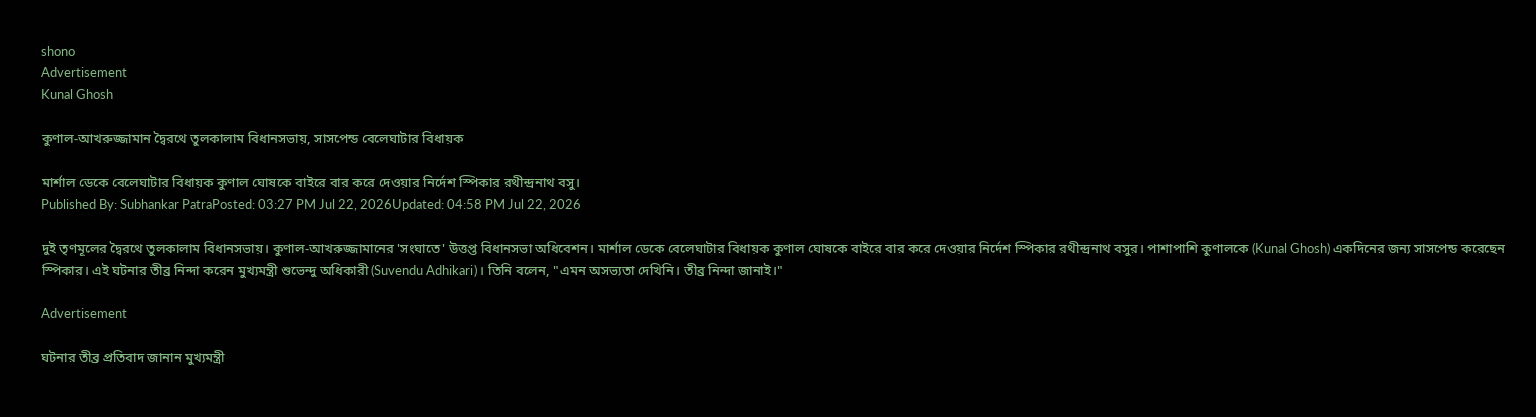shono
Advertisement
Kunal Ghosh

কুণাল-আখরুজ্জামান দ্বৈরথে তুলকালাম বিধানসভায়, সাসপেন্ড বেলেঘাটার বিধায়ক

মার্শাল ডেকে বেলেঘাটার বিধায়ক কুণাল ঘোষকে বাইরে বার করে দেওয়ার নির্দেশ স্পিকার রথীন্দ্রনাথ বসু।
Published By: Subhankar PatraPosted: 03:27 PM Jul 22, 2026Updated: 04:58 PM Jul 22, 2026

দুই তৃণমূলের দ্বৈরথে তুলকালাম বিধানসভায়। কুণাল-আখরুজ্জামানের 'সংঘাতে' উত্তপ্ত বিধানসভা অধিবেশন। মার্শাল ডেকে বেলেঘাটার বিধায়ক কুণাল ঘোষকে বাইরে বার করে দেওয়ার নির্দেশ স্পিকার রথীন্দ্রনাথ বসুর। পাশাপাশি কুণালকে (Kunal Ghosh) একদিনের জন্য সাসপেন্ড করেছেন স্পিকার। এই ঘটনার তীব্র নিন্দা করেন মুখ্যমন্ত্রী শুভেন্দু অধিকারী (Suvendu Adhikari)। তিনি বলেন, "এমন অসভ্যতা দেখিনি। তীব্র নিন্দা জানাই।"

Advertisement

ঘটনার তীব্র প্রতিবাদ জানান মুখ্যমন্ত্রী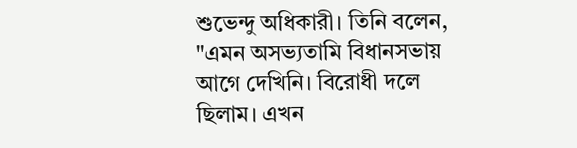শুভেন্দু অধিকারী। তিনি বলেন, "এমন অসভ্যতামি বিধানসভায় আগে দেখিনি। বিরোধী দলে ছিলাম। এখন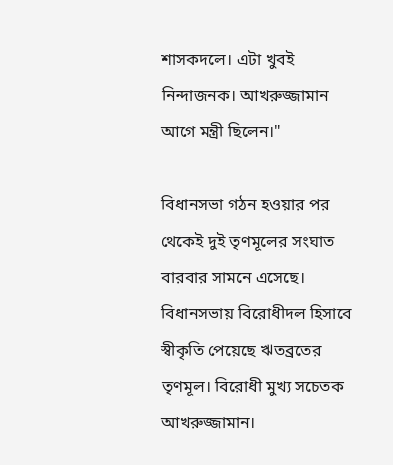শাসকদলে। এটা খুবই নিন্দাজনক। আখরুজ্জামান আগে মন্ত্রী ছিলেন।"

বিধানসভা গঠন হওয়ার পর থেকেই দুই তৃণমূলের সংঘাত বারবার সামনে এসেছে। বিধানসভায় বিরোধীদল হিসাবে স্বীকৃতি পেয়েছে ঋতব্রতের তৃণমূল। বিরোধী মুখ্য সচেতক আখরুজ্জামান।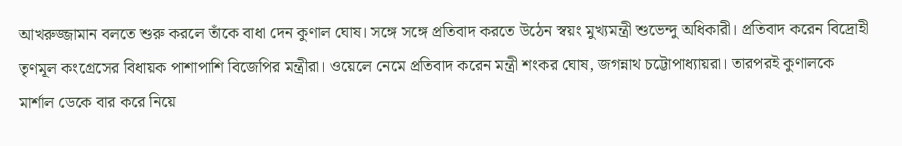আখরুজ্জামান বলতে শুরু করলে তাঁকে বাধা দেন কুণাল ঘোষ। সঙ্গে সঙ্গে প্রতিবাদ করতে উঠেন স্বয়ং মুখ্যমন্ত্রী শুভেন্দু অধিকারী। প্রতিবাদ করেন বিদ্রোহী তৃণমূল কংগ্রেসের বিধায়ক পাশাপাশি বিজেপির মন্ত্রীরা। ওয়েলে নেমে প্রতিবাদ করেন মন্ত্রী শংকর ঘোষ, জগন্নাথ চট্টোপাধ্যায়রা। তারপরই কুণালকে মার্শাল ডেকে বার করে নিয়ে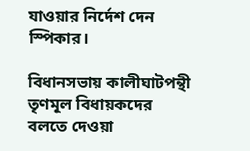যাওয়ার নির্দেশ দেন স্পিকার।

বিধানসভায় কালীঘাটপন্থী তৃণমূল বিধায়কদের বলতে দেওয়া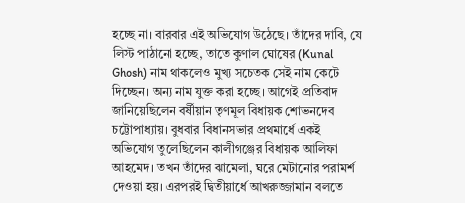হচ্ছে না। বারবার এই অভিযোগ উঠেছে। তাঁদের দাবি, যে লিস্ট পাঠানো হচ্ছে, তাতে কুণাল ঘোষের (Kunal Ghosh) নাম থাকলেও মুখ্য সচেতক সেই নাম কেটে দিচ্ছেন। অন্য নাম যুক্ত করা হচ্ছে। আগেই প্রতিবাদ জানিয়েছিলেন বর্ষীয়ান তৃণমূল বিধায়ক শোভনদেব চট্টোপাধ্যায়। বুধবার বিধানসভার প্রথমার্ধে একই অভিযোগ তুলেছিলেন কালীগঞ্জের বিধায়ক আলিফা আহমেদ। তখন তাঁদের ঝামেলা, ঘরে মেটানোর পরামর্শ দেওয়া হয়। এরপরই দ্বিতীয়ার্ধে আখরুজ্জামান বলতে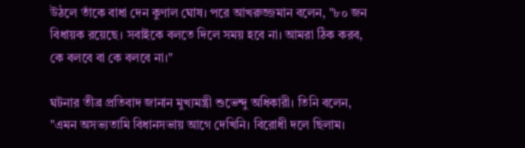উঠলে তাঁকে বাধা দেন কুণাল ঘোষ। পরে আখরুজ্জমান বলেন, "৮০ জন বিধায়ক রয়েছে। সবাইকে বলতে দিলে সময় হবে না। আমরা ঠিক করব, কে বলবে বা কে বলবে না।"

ঘটনার তীব্র প্রতিবাদ জানান মুখ্যমন্ত্রী শুভেন্দু অধিকারী। তিনি বলেন, "এমন অসভ্যতামি বিধানসভায় আগে দেখিনি। বিরোধী দলে ছিলাম।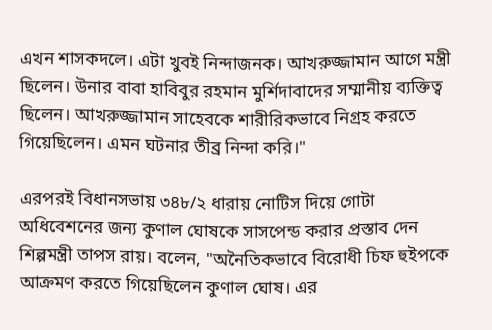এখন শাসকদলে। এটা খুবই নিন্দাজনক। আখরুজ্জামান আগে মন্ত্রী ছিলেন। উনার বাবা হাবিবুর রহমান মুর্শিদাবাদের সম্মানীয় ব্যক্তিত্ব ছিলেন। আখরুজ্জামান সাহেবকে শারীরিকভাবে নিগ্রহ করতে গিয়েছিলেন। এমন ঘটনার তীব্র নিন্দা করি।"

এরপরই বিধানসভায় ৩৪৮/২ ধারায় নোটিস দিয়ে গোটা অধিবেশনের জন্য কুণাল ঘোষকে সাসপেন্ড করার প্রস্তাব দেন শিল্পমন্ত্রী তাপস রায়। বলেন, "অনৈতিকভাবে বিরোধী চিফ হুইপকে আক্রমণ করতে গিয়েছিলেন কুণাল ঘোষ। এর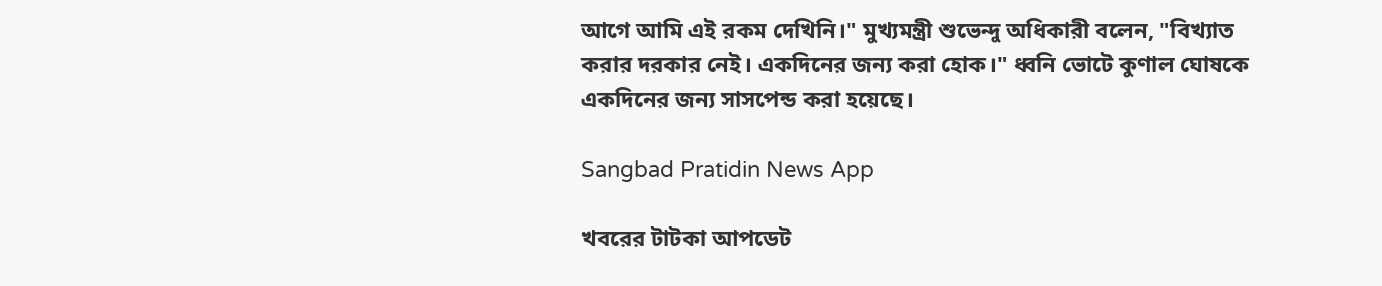আগে আমি এই রকম দেখিনি।" মুখ্যমন্ত্রী শুভেন্দু অধিকারী বলেন, "বিখ্যাত করার দরকার নেই। একদিনের জন্য করা হোক।" ধ্বনি ভোটে কুণাল ঘোষকে একদিনের জন্য সাসপেন্ড করা হয়েছে।

Sangbad Pratidin News App

খবরের টাটকা আপডেট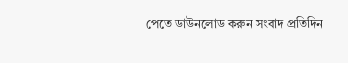পেতে ডাউনলোড করুন সংবাদ প্রতিদিন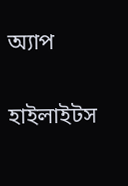অ্যাপ

হাইলাইটস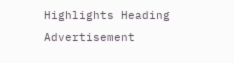Highlights Heading
Advertisement